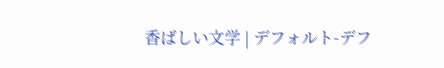香ばしい文学 | デフォルト-デフ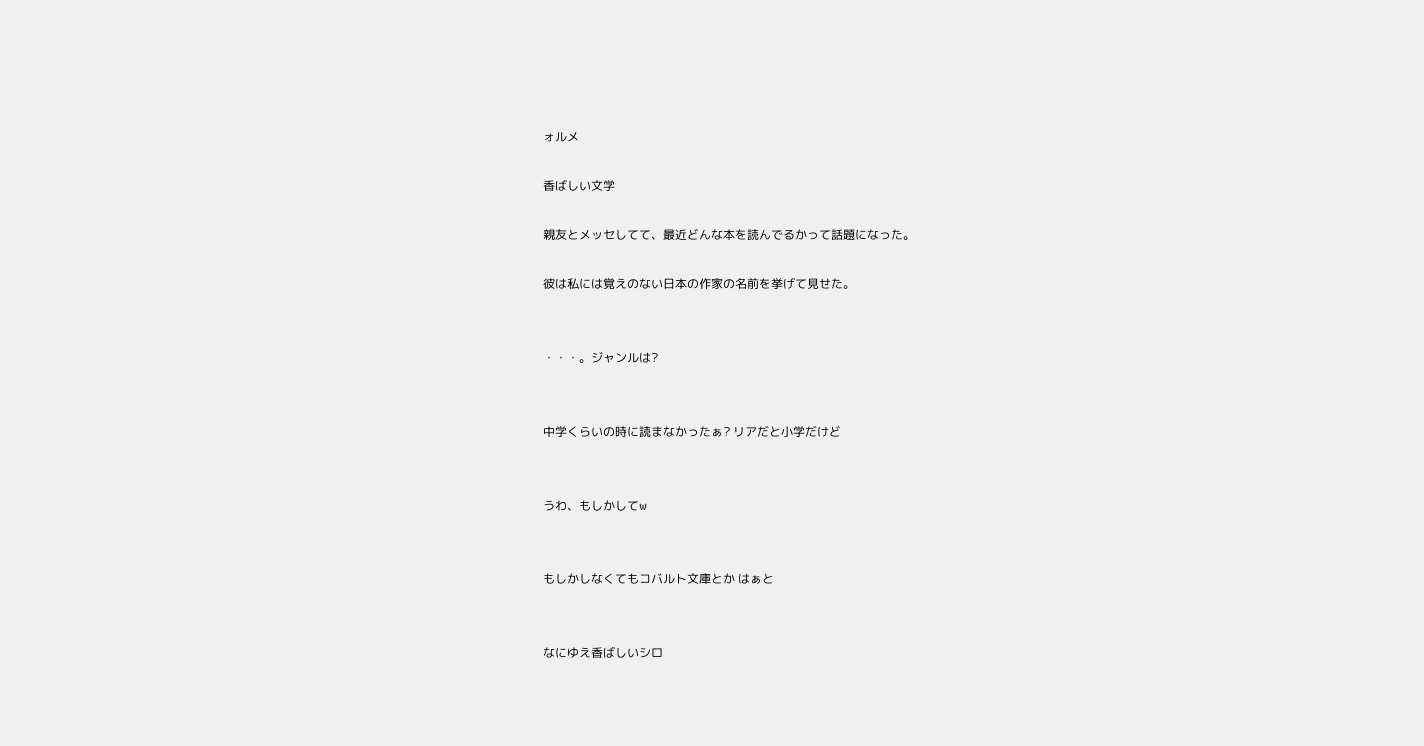ォルメ

香ばしい文学

親友とメッセしてて、最近どんな本を読んでるかって話題になった。

彼は私には覚えのない日本の作家の名前を挙げて見せた。


・・・。ジャンルは?


中学くらいの時に読まなかったぁ? リアだと小学だけど


うわ、もしかしてw


もしかしなくてもコバルト文庫とか はぁと


なにゆえ香ばしいシロ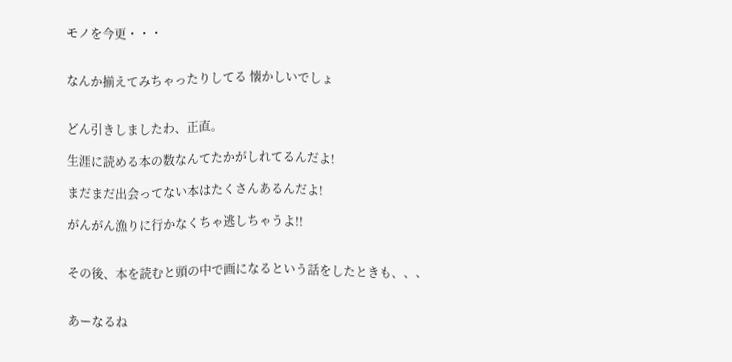モノを今更・・・


なんか揃えてみちゃったりしてる 懐かしいでしょ


どん引きしましたわ、正直。

生涯に読める本の数なんてたかがしれてるんだよ!

まだまだ出会ってない本はたくさんあるんだよ!

がんがん漁りに行かなくちゃ逃しちゃうよ!!


その後、本を読むと頭の中で画になるという話をしたときも、、、


あーなるね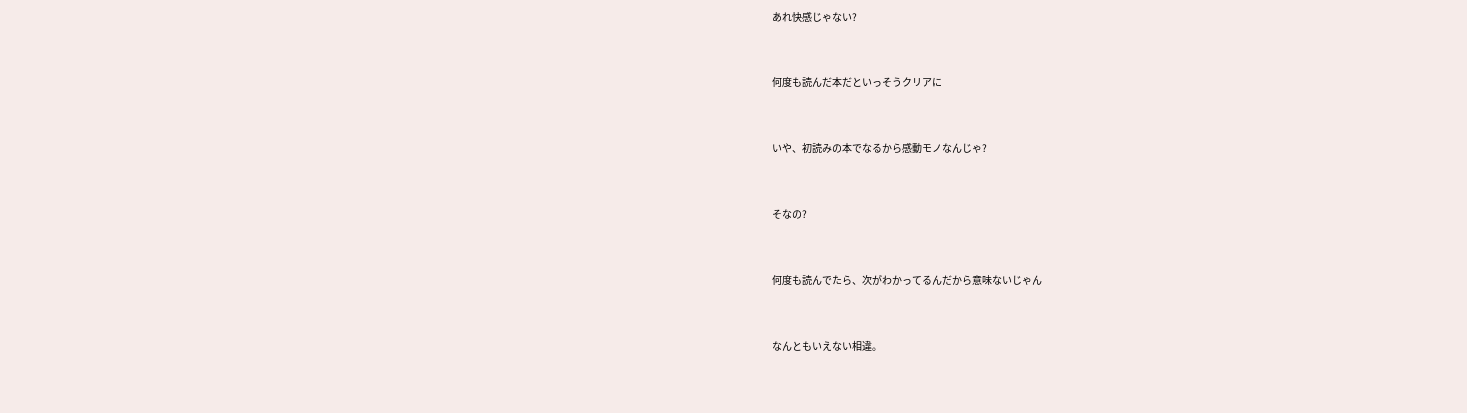あれ快感じゃない?


何度も読んだ本だといっそうクリアに


いや、初読みの本でなるから感動モノなんじゃ?


そなの?


何度も読んでたら、次がわかってるんだから意味ないじゃん


なんともいえない相違。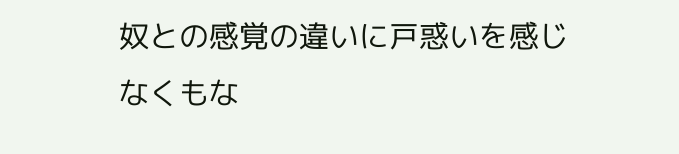奴との感覚の違いに戸惑いを感じなくもな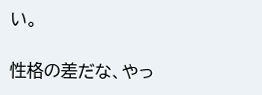い。

性格の差だな、やっ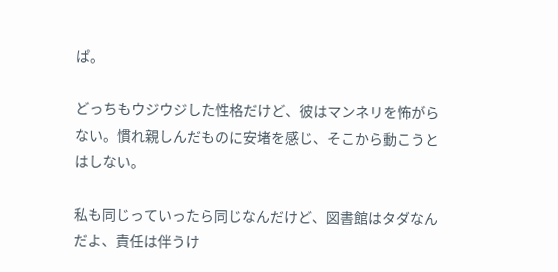ぱ。

どっちもウジウジした性格だけど、彼はマンネリを怖がらない。慣れ親しんだものに安堵を感じ、そこから動こうとはしない。

私も同じっていったら同じなんだけど、図書館はタダなんだよ、責任は伴うけ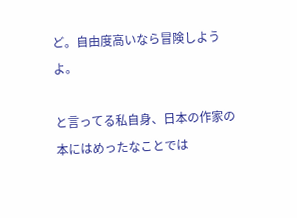ど。自由度高いなら冒険しようよ。

と言ってる私自身、日本の作家の本にはめったなことでは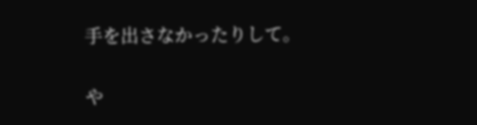手を出さなかったりして。

や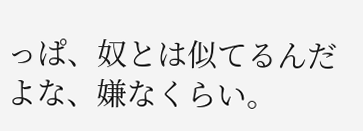っぱ、奴とは似てるんだよな、嫌なくらい。